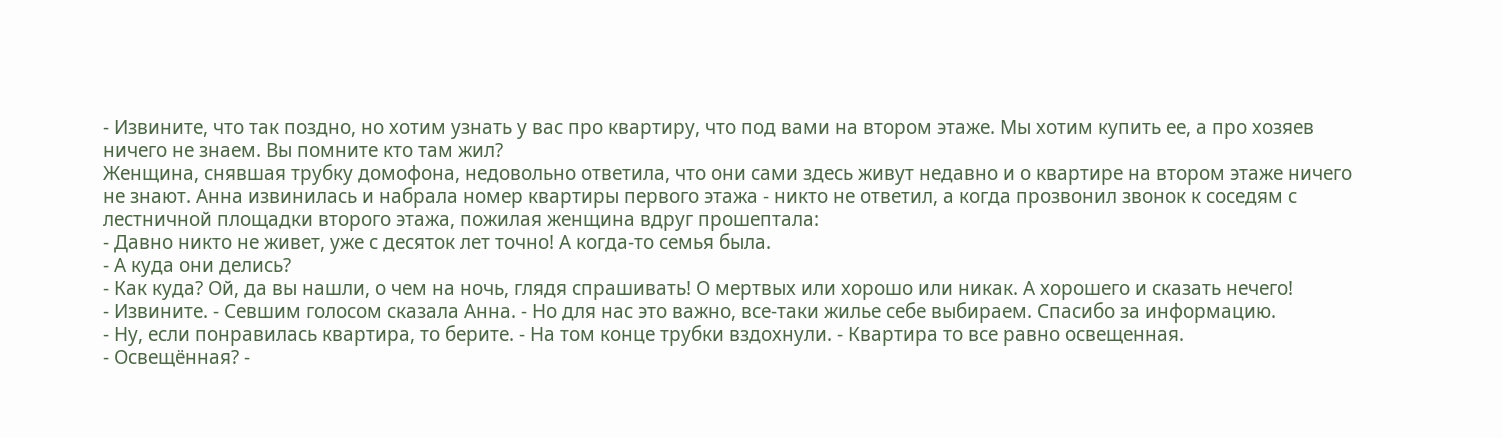- Извините, что так поздно, но хотим узнать у вас про квартиру, что под вами на втором этаже. Мы хотим купить ее, а про хозяев ничего не знаем. Вы помните кто там жил?
Женщина, снявшая трубку домофона, недовольно ответила, что они сами здесь живут недавно и о квартире на втором этаже ничего не знают. Анна извинилась и набрала номер квартиры первого этажа - никто не ответил, а когда прозвонил звонок к соседям с лестничной площадки второго этажа, пожилая женщина вдруг прошептала:
- Давно никто не живет, уже с десяток лет точно! А когда-то семья была.
- А куда они делись?
- Как куда? Ой, да вы нашли, о чем на ночь, глядя спрашивать! О мертвых или хорошо или никак. А хорошего и сказать нечего!
- Извините. - Севшим голосом сказала Анна. - Но для нас это важно, все-таки жилье себе выбираем. Спасибо за информацию.
- Ну, если понравилась квартира, то берите. - На том конце трубки вздохнули. - Квартира то все равно освещенная.
- Освещённая? -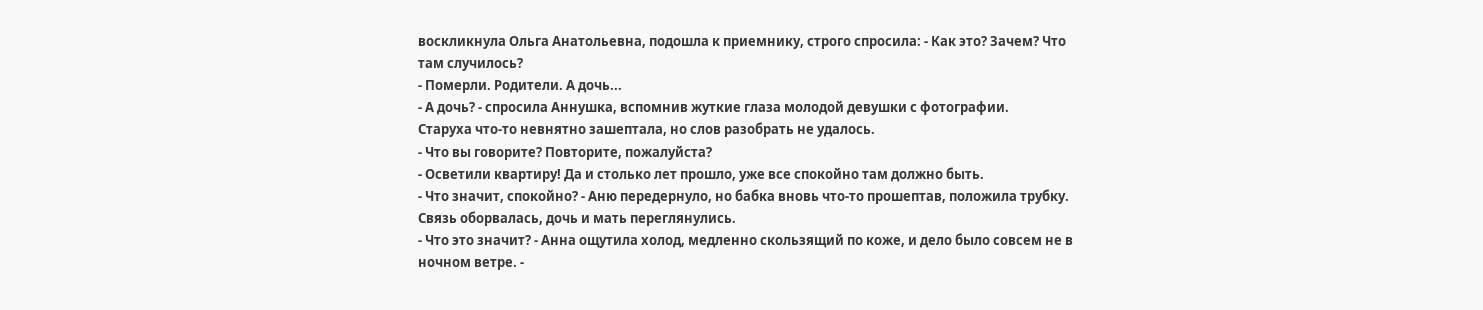воскликнула Ольга Анатольевна, подошла к приемнику, строго спросила: - Как это? Зачем? Что там случилось?
- Померли. Родители. А дочь...
- А дочь? - спросила Аннушка, вспомнив жуткие глаза молодой девушки с фотографии.
Старуха что-то невнятно зашептала, но слов разобрать не удалось.
- Что вы говорите? Повторите, пожалуйста?
- Осветили квартиру! Да и столько лет прошло, уже все спокойно там должно быть.
- Что значит, спокойно? - Аню передернуло, но бабка вновь что-то прошептав, положила трубку.
Связь оборвалась, дочь и мать переглянулись.
- Что это значит? - Анна ощутила холод, медленно скользящий по коже, и дело было совсем не в ночном ветре. -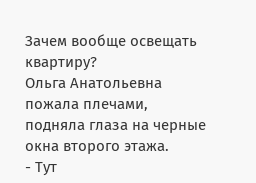Зачем вообще освещать квартиру?
Ольга Анатольевна пожала плечами, подняла глаза на черные окна второго этажа.
- Тут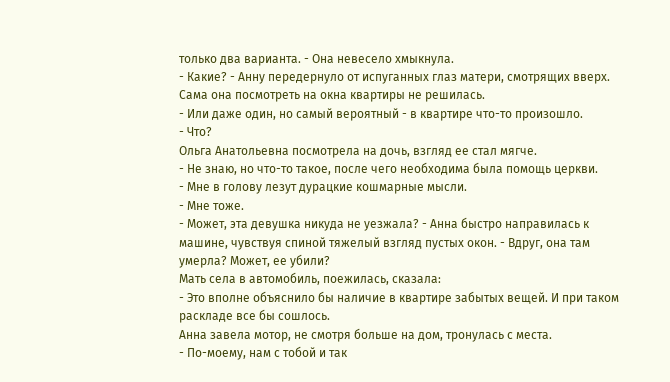только два варианта. - Она невесело хмыкнула.
- Какие? - Анну передернуло от испуганных глаз матери, смотрящих вверх. Сама она посмотреть на окна квартиры не решилась.
- Или даже один, но самый вероятный - в квартире что-то произошло.
- Что?
Ольга Анатольевна посмотрела на дочь, взгляд ее стал мягче.
- Не знаю, но что-то такое, после чего необходима была помощь церкви.
- Мне в голову лезут дурацкие кошмарные мысли.
- Мне тоже.
- Может, эта девушка никуда не уезжала? - Анна быстро направилась к машине, чувствуя спиной тяжелый взгляд пустых окон. - Вдруг, она там умерла? Может, ее убили?
Мать села в автомобиль, поежилась, сказала:
- Это вполне объяснило бы наличие в квартире забытых вещей. И при таком раскладе все бы сошлось.
Анна завела мотор, не смотря больше на дом, тронулась с места.
- По-моему, нам с тобой и так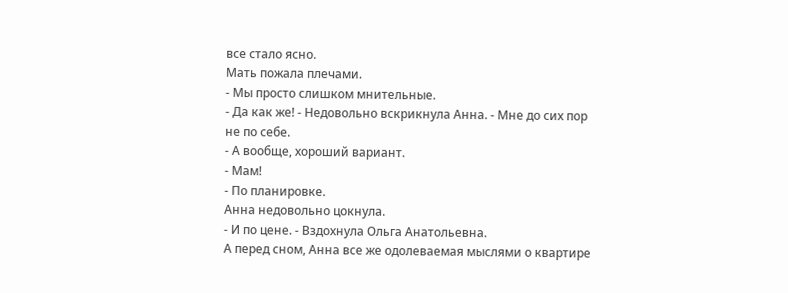все стало ясно.
Мать пожала плечами.
- Мы просто слишком мнительные.
- Да как же! - Недовольно вскрикнула Анна. - Мне до сих пор не по себе.
- А вообще, хороший вариант.
- Мам!
- По планировке.
Анна недовольно цокнула.
- И по цене. - Вздохнула Ольга Анатольевна.
А перед сном, Анна все же одолеваемая мыслями о квартире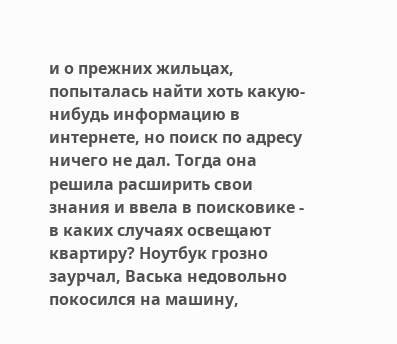и о прежних жильцах, попыталась найти хоть какую-нибудь информацию в интернете, но поиск по адресу ничего не дал. Тогда она решила расширить свои знания и ввела в поисковике - в каких случаях освещают квартиру? Ноутбук грозно заурчал, Васька недовольно покосился на машину,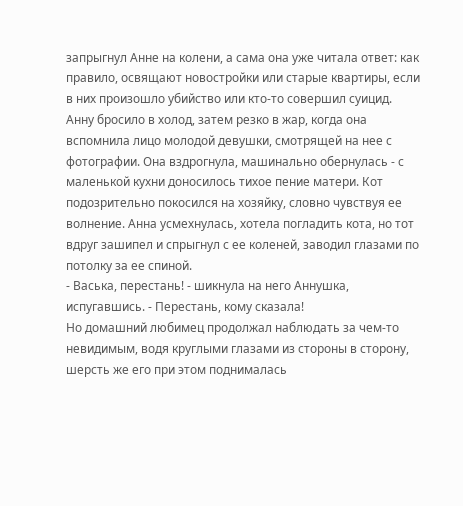запрыгнул Анне на колени, а сама она уже читала ответ: как правило, освящают новостройки или старые квартиры, если в них произошло убийство или кто-то совершил суицид.
Анну бросило в холод, затем резко в жар, когда она вспомнила лицо молодой девушки, смотрящей на нее с фотографии. Она вздрогнула, машинально обернулась - с маленькой кухни доносилось тихое пение матери. Кот подозрительно покосился на хозяйку, словно чувствуя ее волнение. Анна усмехнулась, хотела погладить кота, но тот вдруг зашипел и спрыгнул с ее коленей, заводил глазами по потолку за ее спиной.
- Васька, перестань! - шикнула на него Аннушка, испугавшись. - Перестань, кому сказала!
Но домашний любимец продолжал наблюдать за чем-то невидимым, водя круглыми глазами из стороны в сторону, шерсть же его при этом поднималась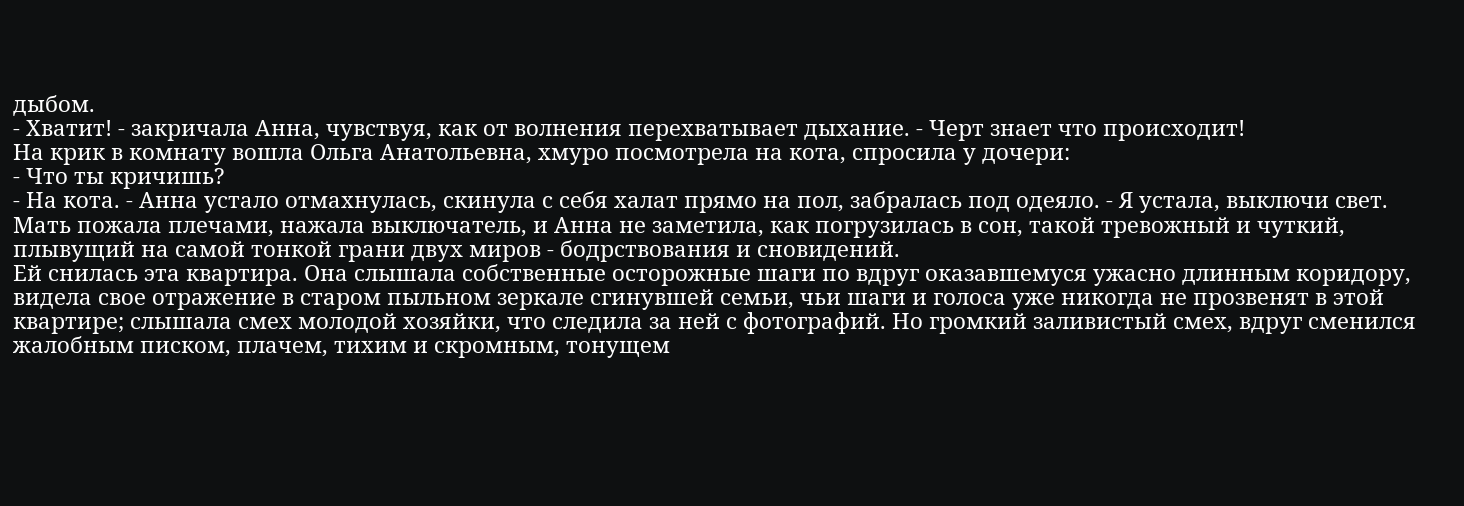дыбом.
- Хватит! - закричала Анна, чувствуя, как от волнения перехватывает дыхание. - Черт знает что происходит!
На крик в комнату вошла Ольга Анатольевна, хмуро посмотрела на кота, спросила у дочери:
- Что ты кричишь?
- На кота. - Анна устало отмахнулась, скинула с себя халат прямо на пол, забралась под одеяло. - Я устала, выключи свет.
Мать пожала плечами, нажала выключатель, и Анна не заметила, как погрузилась в сон, такой тревожный и чуткий, плывущий на самой тонкой грани двух миров - бодрствования и сновидений.
Ей снилась эта квартира. Она слышала собственные осторожные шаги по вдруг оказавшемуся ужасно длинным коридору, видела свое отражение в старом пыльном зеркале сгинувшей семьи, чьи шаги и голоса уже никогда не прозвенят в этой квартире; слышала смех молодой хозяйки, что следила за ней с фотографий. Но громкий заливистый смех, вдруг сменился жалобным писком, плачем, тихим и скромным, тонущем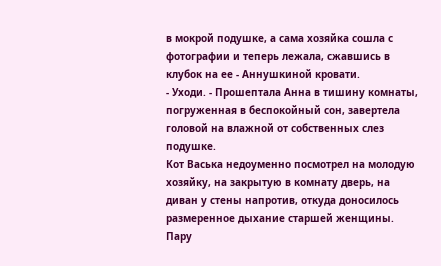в мокрой подушке, а сама хозяйка сошла с фотографии и теперь лежала, сжавшись в клубок на ее - Аннушкиной кровати.
- Уходи. - Прошептала Анна в тишину комнаты, погруженная в беспокойный сон, завертела головой на влажной от собственных слез подушке.
Кот Васька недоуменно посмотрел на молодую хозяйку, на закрытую в комнату дверь, на диван у стены напротив, откуда доносилось размеренное дыхание старшей женщины. Пару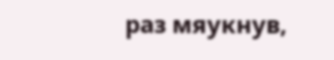раз мяукнув,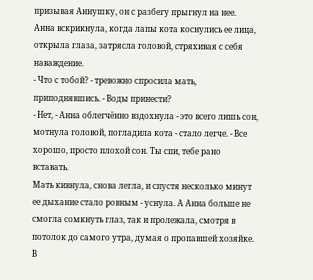призывая Аннушку, он с разбегу прыгнул на нее.
Анна вскрикнула, когда лапы кота коснулись ее лица, открыла глаза, затрясла головой, стряхивая с себя наваждение.
- Что с тобой? - тревожно спросила мать, приподнявшись. - Воды принести?
- Нет, - Анна облегчённо вздохнула - это всего лишь сон, мотнула головой, погладила кота - стало легче. - Все хорошо, просто плохой сон. Ты спи, тебе рано вставать.
Мать кивнула, снова легла, и спустя несколько минут ее дыхание стало ровным - уснула. А Анна больше не смогла сомкнуть глаз, так и пролежала, смотря в потолок до самого утра, думая о пропавшей хозяйке. В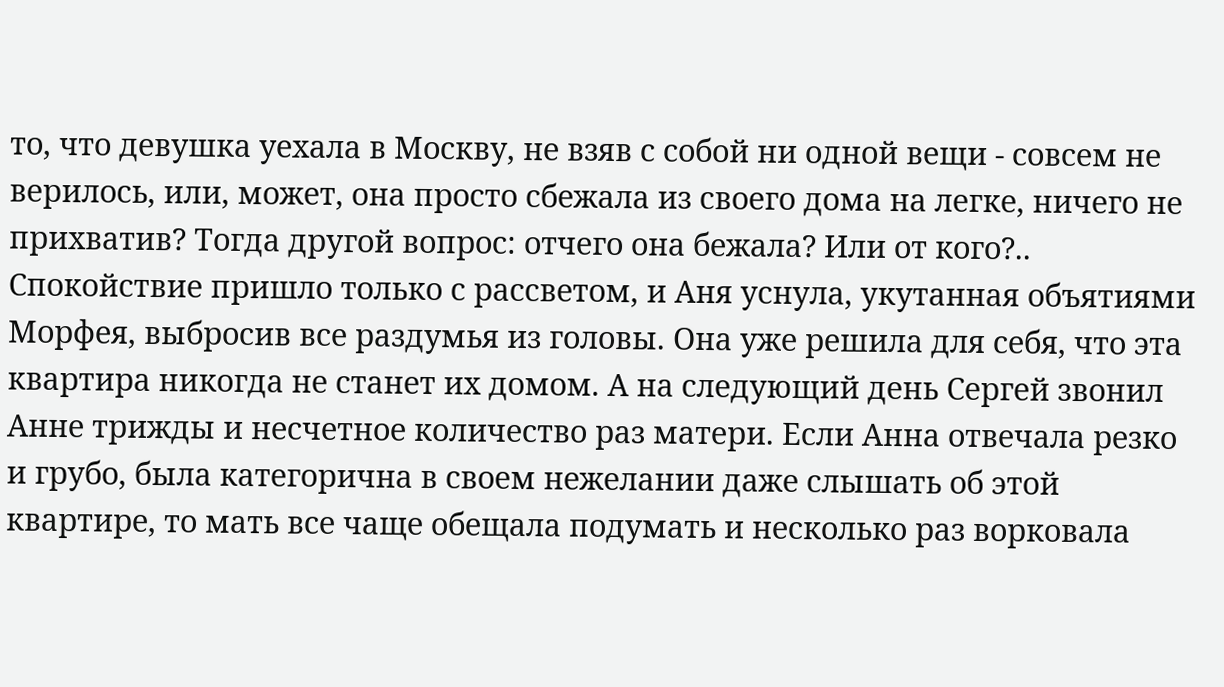то, что девушка уехала в Москву, не взяв с собой ни одной вещи - совсем не верилось, или, может, она просто сбежала из своего дома на легке, ничего не прихватив? Тогда другой вопрос: отчего она бежала? Или от кого?..
Спокойствие пришло только с рассветом, и Аня уснула, укутанная объятиями Морфея, выбросив все раздумья из головы. Она уже решила для себя, что эта квартира никогда не станет их домом. А на следующий день Сергей звонил Анне трижды и несчетное количество раз матери. Если Анна отвечала резко и грубо, была категорична в своем нежелании даже слышать об этой квартире, то мать все чаще обещала подумать и несколько раз ворковала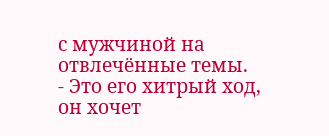с мужчиной на отвлечённые темы.
- Это его хитрый ход, он хочет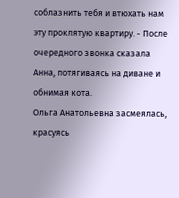соблазнить тебя и втюхать нам эту проклятую квартиру. - После очередного звонка сказала Анна, потягиваясь на диване и обнимая кота.
Ольга Анатольевна засмеялась, красуясь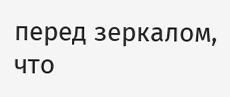перед зеркалом, что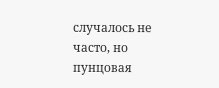случалось не часто, но пунцовая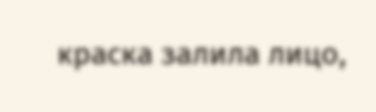краска залила лицо,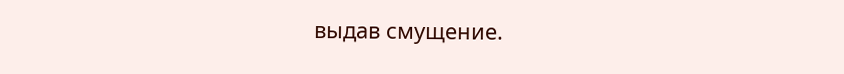выдав смущение.